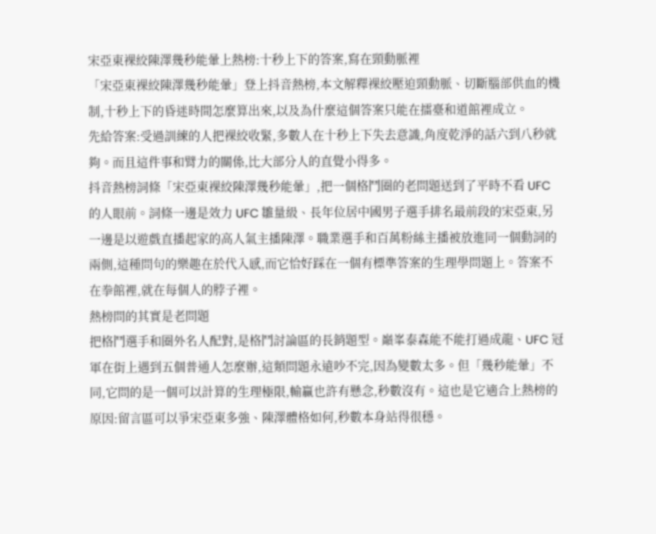宋亞東裸絞陳澤幾秒能暈上熱榜:十秒上下的答案,寫在頸動脈裡
「宋亞東裸絞陳澤幾秒能暈」登上抖音熱榜,本文解釋裸絞壓迫頸動脈、切斷腦部供血的機制,十秒上下的昏迷時間怎麼算出來,以及為什麼這個答案只能在擂臺和道館裡成立。
先給答案:受過訓練的人把裸絞收緊,多數人在十秒上下失去意識,角度乾淨的話六到八秒就夠。而且這件事和臂力的關係,比大部分人的直覺小得多。
抖音熱榜詞條「宋亞東裸絞陳澤幾秒能暈」,把一個格鬥圈的老問題送到了平時不看 UFC 的人眼前。詞條一邊是效力 UFC 雛量級、長年位居中國男子選手排名最前段的宋亞東,另一邊是以遊戲直播起家的高人氣主播陳澤。職業選手和百萬粉絲主播被放進同一個動詞的兩側,這種問句的樂趣在於代入感,而它恰好踩在一個有標準答案的生理學問題上。答案不在拳館裡,就在每個人的脖子裡。
熱榜問的其實是老問題
把格鬥選手和圈外名人配對,是格鬥討論區的長銷題型。巔峯泰森能不能打過成龍、UFC 冠軍在街上遇到五個普通人怎麼辦,這類問題永遠吵不完,因為變數太多。但「幾秒能暈」不同,它問的是一個可以計算的生理極限,輸贏也許有懸念,秒數沒有。這也是它適合上熱榜的原因:留言區可以爭宋亞東多強、陳澤體格如何,秒數本身站得很穩。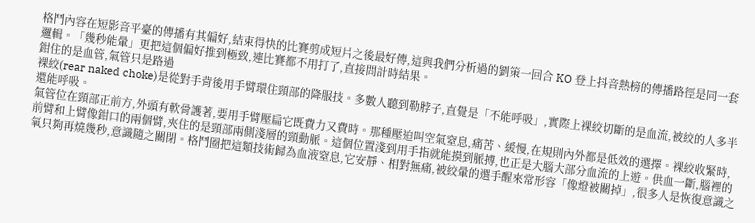格鬥內容在短影音平臺的傳播有其偏好,結束得快的比賽剪成短片之後最好傳,這與我們分析過的劉策一回合 KO 登上抖音熱榜的傳播路徑是同一套邏輯。「幾秒能暈」更把這個偏好推到極致,連比賽都不用打了,直接問計時結果。
鉗住的是血管,氣管只是路過
裸絞(rear naked choke)是從對手背後用手臂環住頸部的降服技。多數人聽到勒脖子,直覺是「不能呼吸」,實際上裸絞切斷的是血流,被絞的人多半還能呼吸。
氣管位在頸部正前方,外頭有軟骨護著,要用手臂壓扁它既費力又費時。那種壓迫叫空氣窒息,痛苦、緩慢,在規則內外都是低效的選擇。裸絞收緊時,前臂和上臂像鉗口的兩個臂,夾住的是頸部兩側淺層的頸動脈。這個位置淺到用手指就能摸到脈搏,也正是大腦大部分血流的上遊。供血一斷,腦裡的氧只夠再燒幾秒,意識隨之關閉。格鬥圈把這類技術歸為血液窒息,它安靜、相對無痛,被絞暈的選手醒來常形容「像燈被關掉」,很多人是恢復意識之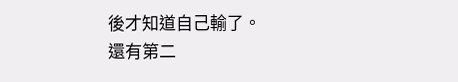後才知道自己輸了。
還有第二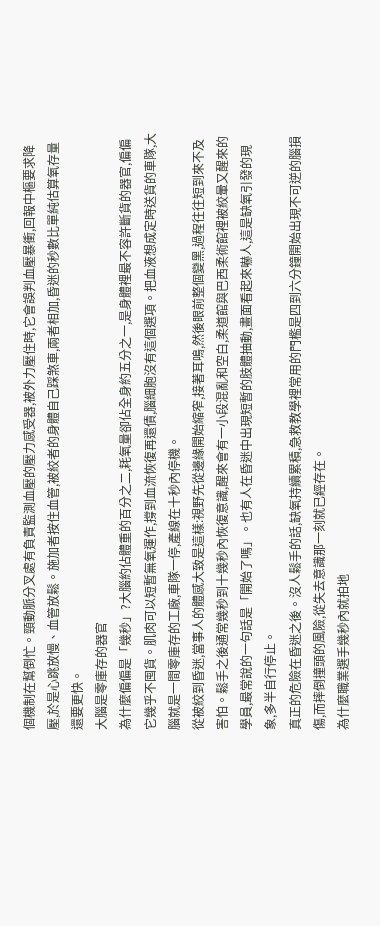個機制在幫倒忙。頸動脈分叉處有負責監測血壓的壓力感受器,被外力壓住時,它會誤判血壓暴衝,回報中樞要求降壓,於是心跳放慢、血管放鬆。施加者按住血管,被絞者的身體自己踩煞車,兩者相加,昏迷的秒數比單純估算氧存量還要更快。
大腦是零庫存的器官
為什麼偏偏是「幾秒」?大腦約佔體重的百分之二,耗氧量卻佔全身約五分之一,是身體裡最不容許斷貨的器官,偏偏它幾乎不囤貨。肌肉可以短暫無氧運作,撐到血流恢復再還債,腦細胞沒有這個選項。把血液想成定時送貨的車隊,大腦就是一間零庫存的工廠,車隊一停,產線在十秒內停機。
從被絞到昏迷,當事人的體感大致是這樣:視野先從邊緣開始縮窄,接著耳鳴,然後眼前整個變黑,過程往往短到來不及害怕。鬆手之後通常幾秒到十幾秒內恢復意識,醒來會有一小段混亂和空白,柔道館與巴西柔術館裡被絞暈又醒來的學員,最常說的一句話是「開始了嗎」。也有人在昏迷中出現短暫的肢體抽動,畫面看起來嚇人,這是缺氧引發的現象,多半自行停止。
真正的危險在昏迷之後。沒人鬆手的話,缺氧持續累積,急救教學裡常用的門檻是四到六分鐘開始出現不可逆的腦損傷,而摔倒撞頭的風險,從失去意識那一刻就已經存在。
為什麼職業選手幾秒內就拍地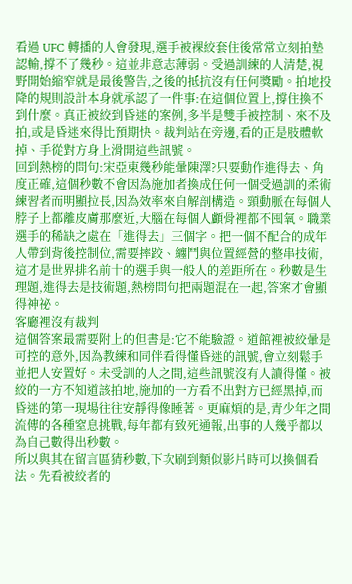看過 UFC 轉播的人會發現,選手被裸絞套住後常常立刻拍墊認輸,撐不了幾秒。這並非意志薄弱。受過訓練的人清楚,視野開始縮窄就是最後警告,之後的抵抗沒有任何獎勵。拍地投降的規則設計本身就承認了一件事:在這個位置上,撐住換不到什麼。真正被絞到昏迷的案例,多半是雙手被控制、來不及拍,或是昏迷來得比預期快。裁判站在旁邊,看的正是肢體軟掉、手從對方身上滑開這些訊號。
回到熱榜的問句:宋亞東幾秒能暈陳澤?只要動作進得去、角度正確,這個秒數不會因為施加者換成任何一個受過訓的柔術練習者而明顯拉長,因為效率來自解剖構造。頸動脈在每個人脖子上都離皮膚那麼近,大腦在每個人顱骨裡都不囤氧。職業選手的稀缺之處在「進得去」三個字。把一個不配合的成年人帶到背後控制位,需要摔跤、纏鬥與位置經營的整串技術,這才是世界排名前十的選手與一般人的差距所在。秒數是生理題,進得去是技術題,熱榜問句把兩題混在一起,答案才會顯得神祕。
客廳裡沒有裁判
這個答案最需要附上的但書是:它不能驗證。道館裡被絞暈是可控的意外,因為教練和同伴看得懂昏迷的訊號,會立刻鬆手並把人安置好。未受訓的人之間,這些訊號沒有人讀得懂。被絞的一方不知道該拍地,施加的一方看不出對方已經黑掉,而昏迷的第一現場往往安靜得像睡著。更麻煩的是,青少年之間流傳的各種窒息挑戰,每年都有致死通報,出事的人幾乎都以為自己數得出秒數。
所以與其在留言區猜秒數,下次刷到類似影片時可以換個看法。先看被絞者的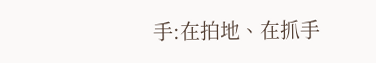手:在拍地、在抓手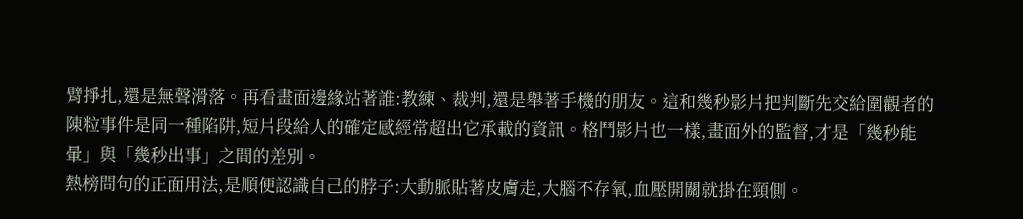臂掙扎,還是無聲滑落。再看畫面邊緣站著誰:教練、裁判,還是舉著手機的朋友。這和幾秒影片把判斷先交給圍觀者的陳粒事件是同一種陷阱,短片段給人的確定感經常超出它承載的資訊。格鬥影片也一樣,畫面外的監督,才是「幾秒能暈」與「幾秒出事」之間的差別。
熱榜問句的正面用法,是順便認識自己的脖子:大動脈貼著皮膚走,大腦不存氧,血壓開關就掛在頸側。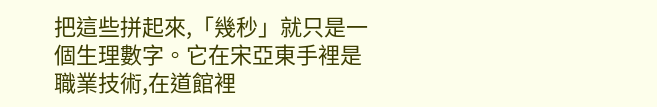把這些拼起來,「幾秒」就只是一個生理數字。它在宋亞東手裡是職業技術,在道館裡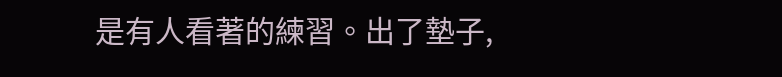是有人看著的練習。出了墊子,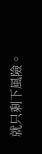就只剩下風險。